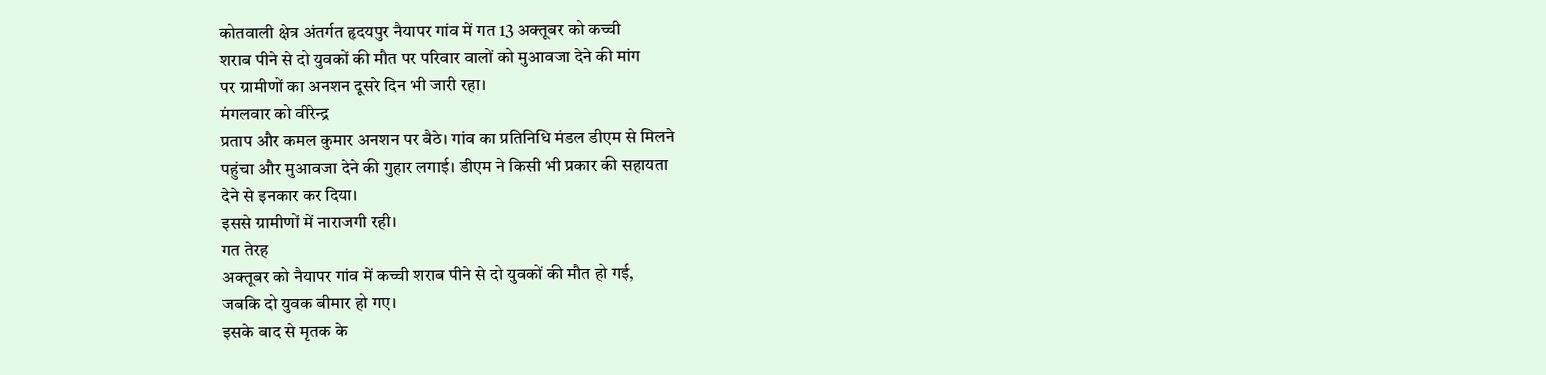कोतवाली क्षेत्र अंतर्गत हृदयपुर नैयापर गांव में गत 13 अक्तूबर को कच्ची
शराब पीने से दो युवकों की मौत पर परिवार वालों को मुआवजा देने की मांग
पर ग्रामीणों का अनशन दूसरे दिन भी जारी रहा।
मंगलवार को वीरेन्द्र
प्रताप और कमल कुमार अनशन पर बैठे। गांव का प्रतिनिधि मंडल डीएम से मिलने
पहुंचा और मुआवजा देने की गुहार लगाई। डीएम ने किसी भी प्रकार की सहायता
देने से इनकार कर दिया।
इससे ग्रामीणों में नाराजगी रही।
गत तेरह
अक्तूबर को नैयापर गांव में कच्ची शराब पीने से दो युवकों की मौत हो गई,
जबकि दो युवक बीमार हो गए।
इसके बाद से मृतक के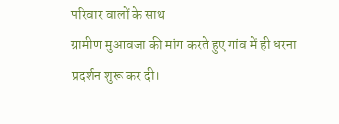परिवार वालों के साथ
ग्रामीण मुआवजा की मांग करते हुए गांव में ही धरना प्रदर्शन शुरू कर दी।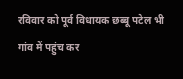रविवार को पूर्व विधायक छब्बू पटेल भी गांव में पहुंच कर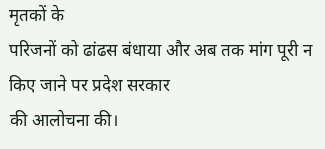मृतकों के
परिजनों को ढांढस बंधाया और अब तक मांग पूरी न किए जाने पर प्रदेश सरकार
की आलोचना की।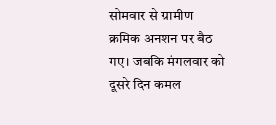सोमवार से ग्रामीण क्रमिक अनशन पर बैठ गए। जबकि मंगलवार को
दूसरे दिन कमल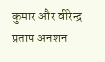कुमार और वीरेन्द्र प्रताप अनशन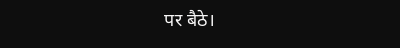पर बैठे।